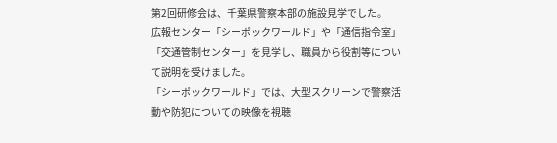第2回研修会は、千葉県警察本部の施設見学でした。
広報センター「シーポックワールド」や「通信指令室」「交通管制センター」を見学し、職員から役割等について説明を受けました。
「シーポックワールド」では、大型スクリーンで警察活動や防犯についての映像を視聴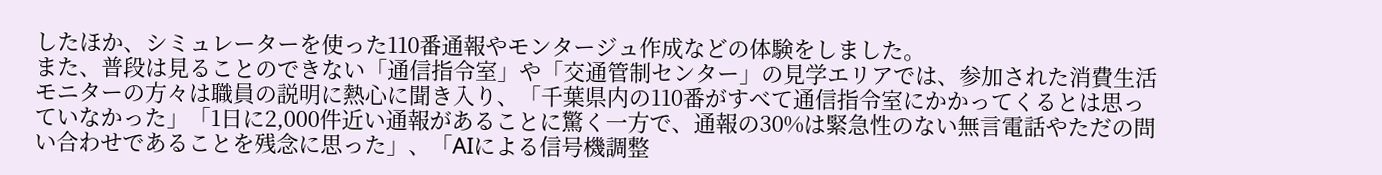したほか、シミュレーターを使った110番通報やモンタージュ作成などの体験をしました。
また、普段は見ることのできない「通信指令室」や「交通管制センター」の見学エリアでは、参加された消費生活モニターの方々は職員の説明に熱心に聞き入り、「千葉県内の110番がすべて通信指令室にかかってくるとは思っていなかった」「1日に2,000件近い通報があることに驚く一方で、通報の30%は緊急性のない無言電話やただの問い合わせであることを残念に思った」、「AIによる信号機調整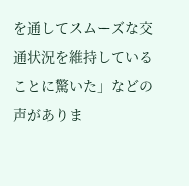を通してスムーズな交通状況を維持していることに驚いた」などの声がありま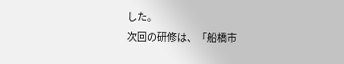した。
次回の研修は、「船橋市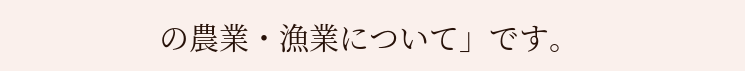の農業・漁業について」です。